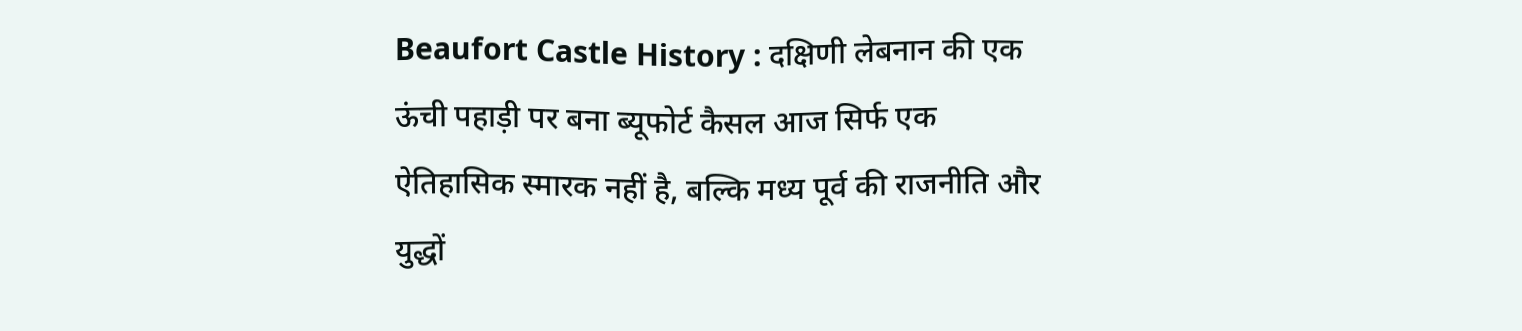Beaufort Castle History : दक्षिणी लेबनान की एक ऊंची पहाड़ी पर बना ब्यूफोर्ट कैसल आज सिर्फ एक ऐतिहासिक स्मारक नहीं है, बल्कि मध्य पूर्व की राजनीति और युद्धों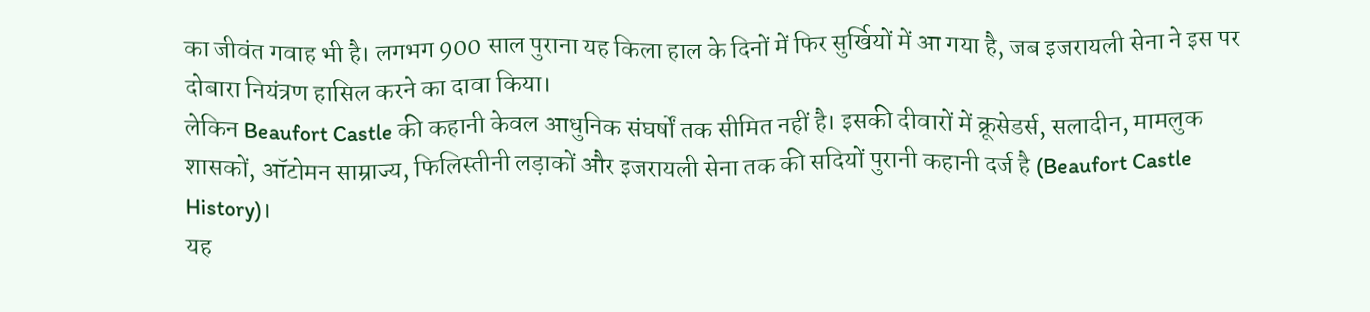का जीवंत गवाह भी है। लगभग 900 साल पुराना यह किला हाल के दिनों में फिर सुर्खियों में आ गया है, जब इजरायली सेना ने इस पर दोबारा नियंत्रण हासिल करने का दावा किया।
लेकिन Beaufort Castle की कहानी केवल आधुनिक संघर्षों तक सीमित नहीं है। इसकी दीवारों में क्रूसेडर्स, सलादीन, मामलुक शासकों, ऑटोमन साम्राज्य, फिलिस्तीनी लड़ाकों और इजरायली सेना तक की सदियों पुरानी कहानी दर्ज है (Beaufort Castle History)।
यह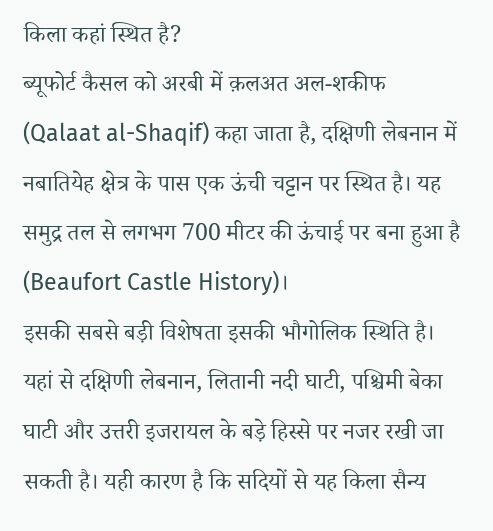किला कहां स्थित है?
ब्यूफोर्ट कैसल को अरबी में क़लअत अल-शकीफ (Qalaat al-Shaqif) कहा जाता है, दक्षिणी लेबनान में नबातियेह क्षेत्र के पास एक ऊंची चट्टान पर स्थित है। यह समुद्र तल से लगभग 700 मीटर की ऊंचाई पर बना हुआ है (Beaufort Castle History)।
इसकी सबसे बड़ी विशेषता इसकी भौगोलिक स्थिति है। यहां से दक्षिणी लेबनान, लितानी नदी घाटी, पश्चिमी बेका घाटी और उत्तरी इजरायल के बड़े हिस्से पर नजर रखी जा सकती है। यही कारण है कि सदियों से यह किला सैन्य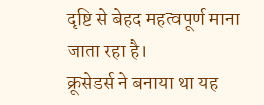दृष्टि से बेहद महत्वपूर्ण माना जाता रहा है।
क्रूसेडर्स ने बनाया था यह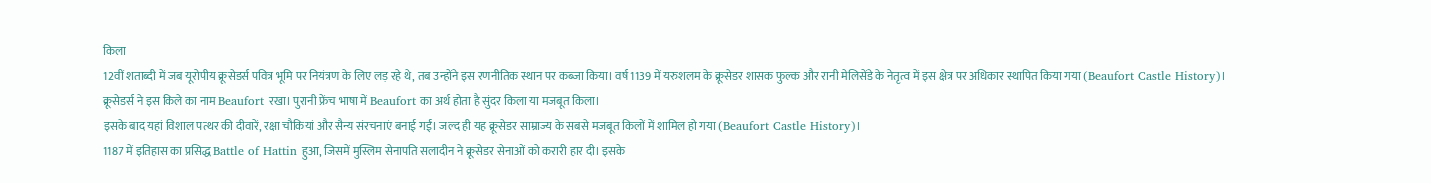किला
12वीं शताब्दी में जब यूरोपीय क्रूसेडर्स पवित्र भूमि पर नियंत्रण के लिए लड़ रहे थे, तब उन्होंने इस रणनीतिक स्थान पर कब्जा किया। वर्ष 1139 में यरुशलम के क्रूसेडर शासक फुल्क और रानी मेलिसेंडे के नेतृत्व में इस क्षेत्र पर अधिकार स्थापित किया गया (Beaufort Castle History)।
क्रूसेडर्स ने इस किले का नाम Beaufort रखा। पुरानी फ्रेंच भाषा में Beaufort का अर्थ होता है सुंदर किला या मजबूत किला।
इसके बाद यहां विशाल पत्थर की दीवारें, रक्षा चौकियां और सैन्य संरचनाएं बनाई गईं। जल्द ही यह क्रूसेडर साम्राज्य के सबसे मजबूत किलों में शामिल हो गया (Beaufort Castle History)।
1187 में इतिहास का प्रसिद्ध Battle of Hattin हुआ, जिसमें मुस्लिम सेनापति सलादीन ने क्रूसेडर सेनाओं को करारी हार दी। इसके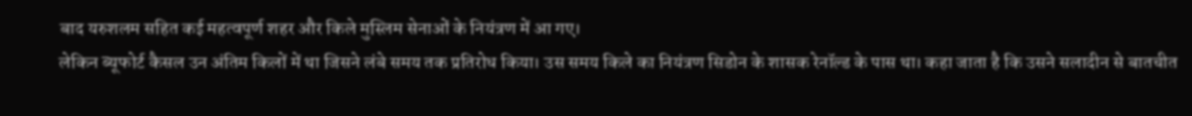बाद यरुशलम सहित कई महत्वपूर्ण शहर और किले मुस्लिम सेनाओं के नियंत्रण में आ गए।
लेकिन ब्यूफोर्ट कैसल उन अंतिम किलों में था जिसने लंबे समय तक प्रतिरोध किया। उस समय किले का नियंत्रण सिडोन के शासक रेनॉल्ड के पास था। कहा जाता है कि उसने सलादीन से बातचीत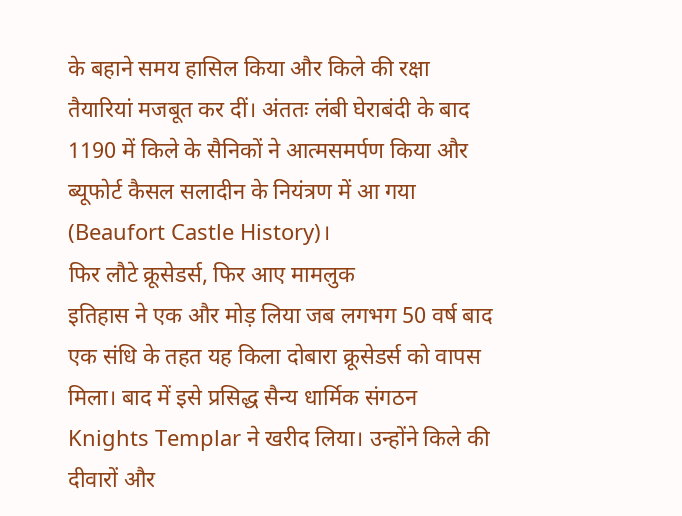के बहाने समय हासिल किया और किले की रक्षा तैयारियां मजबूत कर दीं। अंततः लंबी घेराबंदी के बाद 1190 में किले के सैनिकों ने आत्मसमर्पण किया और ब्यूफोर्ट कैसल सलादीन के नियंत्रण में आ गया (Beaufort Castle History)।
फिर लौटे क्रूसेडर्स, फिर आए मामलुक
इतिहास ने एक और मोड़ लिया जब लगभग 50 वर्ष बाद एक संधि के तहत यह किला दोबारा क्रूसेडर्स को वापस मिला। बाद में इसे प्रसिद्ध सैन्य धार्मिक संगठन Knights Templar ने खरीद लिया। उन्होंने किले की दीवारों और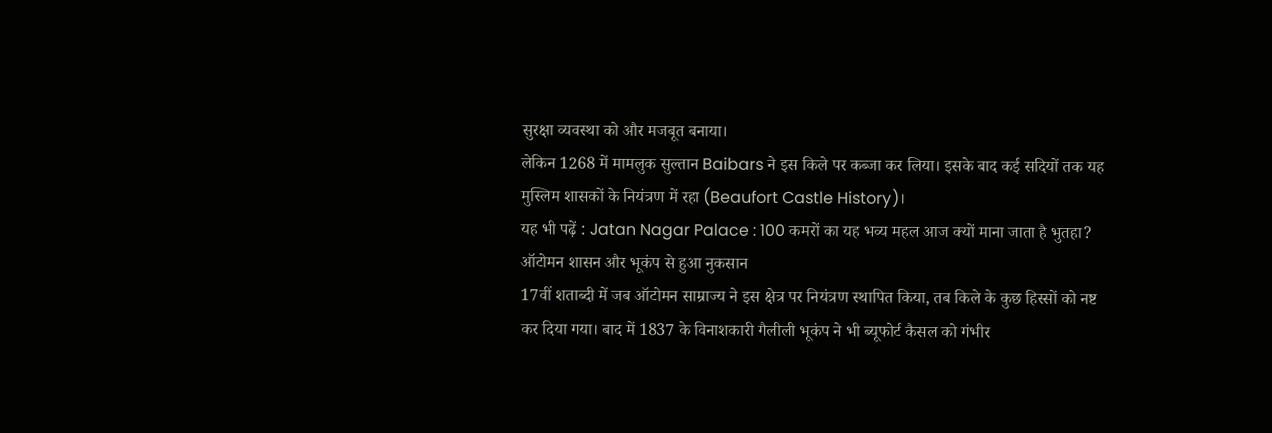सुरक्षा व्यवस्था को और मजबूत बनाया।
लेकिन 1268 में मामलुक सुल्तान Baibars ने इस किले पर कब्जा कर लिया। इसके बाद कई सदियों तक यह मुस्लिम शासकों के नियंत्रण में रहा (Beaufort Castle History)।
यह भी पढ़ें : Jatan Nagar Palace : 100 कमरों का यह भव्य महल आज क्यों माना जाता है भुतहा?
ऑटोमन शासन और भूकंप से हुआ नुकसान
17वीं शताब्दी में जब ऑटोमन साम्राज्य ने इस क्षेत्र पर नियंत्रण स्थापित किया, तब किले के कुछ हिस्सों को नष्ट कर दिया गया। बाद में 1837 के विनाशकारी गैलीली भूकंप ने भी ब्यूफोर्ट कैसल को गंभीर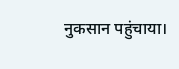नुकसान पहुंचाया।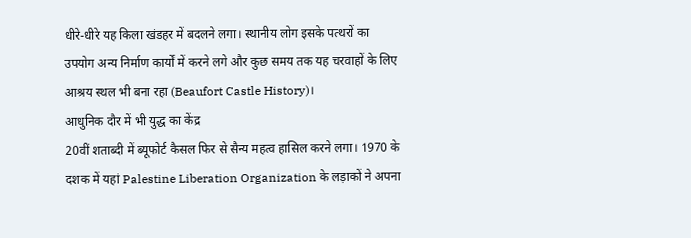धीरे-धीरे यह किला खंडहर में बदलने लगा। स्थानीय लोग इसके पत्थरों का उपयोग अन्य निर्माण कार्यों में करने लगे और कुछ समय तक यह चरवाहों के लिए आश्रय स्थल भी बना रहा (Beaufort Castle History)।
आधुनिक दौर में भी युद्ध का केंद्र
20वीं शताब्दी में ब्यूफोर्ट कैसल फिर से सैन्य महत्व हासिल करने लगा। 1970 के दशक में यहां Palestine Liberation Organization के लड़ाकों ने अपना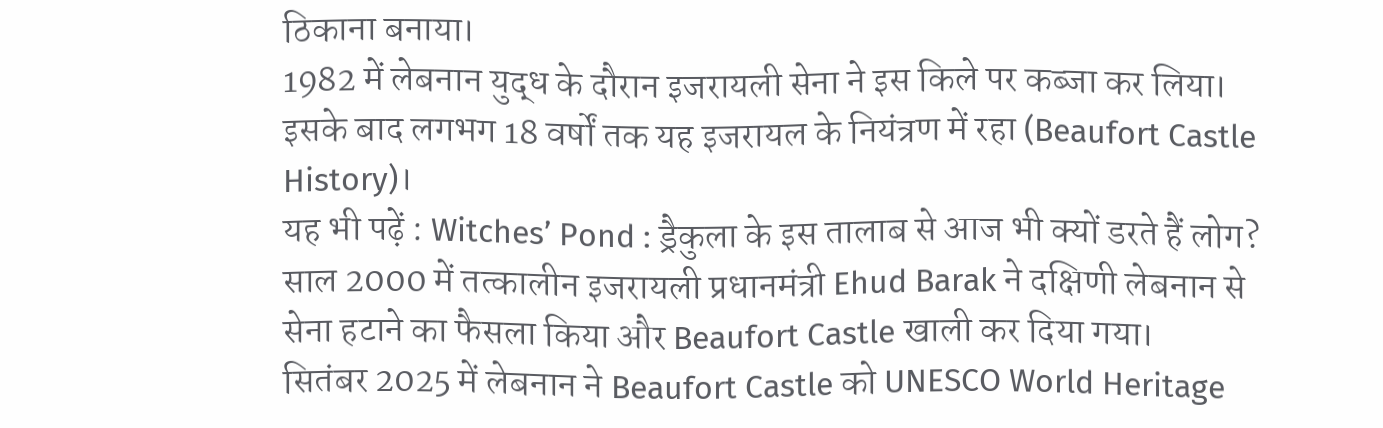ठिकाना बनाया।
1982 में लेबनान युद्ध के दौरान इजरायली सेना ने इस किले पर कब्जा कर लिया। इसके बाद लगभग 18 वर्षों तक यह इजरायल के नियंत्रण में रहा (Beaufort Castle History)।
यह भी पढ़ें : Witches’ Pond : ड्रैकुला के इस तालाब से आज भी क्यों डरते हैं लोग?
साल 2000 में तत्कालीन इजरायली प्रधानमंत्री Ehud Barak ने दक्षिणी लेबनान से सेना हटाने का फैसला किया और Beaufort Castle खाली कर दिया गया।
सितंबर 2025 में लेबनान ने Beaufort Castle को UNESCO World Heritage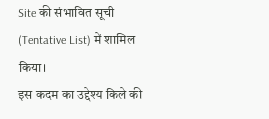Site की संभावित सूची (Tentative List) में शामिल किया।
इस कदम का उद्देश्य किले की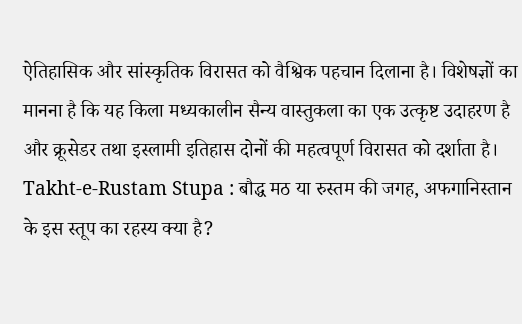ऐतिहासिक और सांस्कृतिक विरासत को वैश्विक पहचान दिलाना है। विशेषज्ञों का मानना है कि यह किला मध्यकालीन सैन्य वास्तुकला का एक उत्कृष्ट उदाहरण है और क्रूसेडर तथा इस्लामी इतिहास दोनों की महत्वपूर्ण विरासत को दर्शाता है।
Takht-e-Rustam Stupa : बौद्ध मठ या रुस्तम की जगह, अफगानिस्तान के इस स्तूप का रहस्य क्या है?